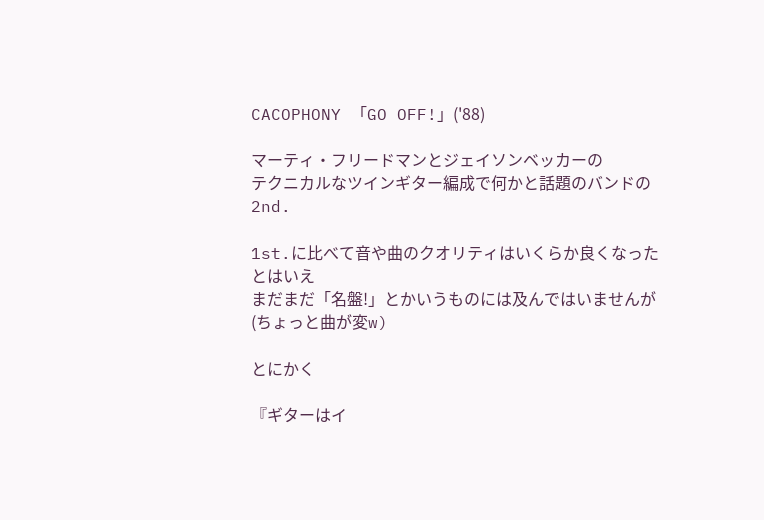CACOPHONY 「GO OFF!」('88)

マーティ・フリードマンとジェイソンベッカーの
テクニカルなツインギター編成で何かと話題のバンドの2nd.

1st.に比べて音や曲のクオリティはいくらか良くなったとはいえ
まだまだ「名盤!」とかいうものには及んではいませんが
(ちょっと曲が変w)

とにかく

『ギターはイ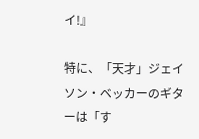イ!』

特に、「天才」ジェイソン・ベッカーのギターは「す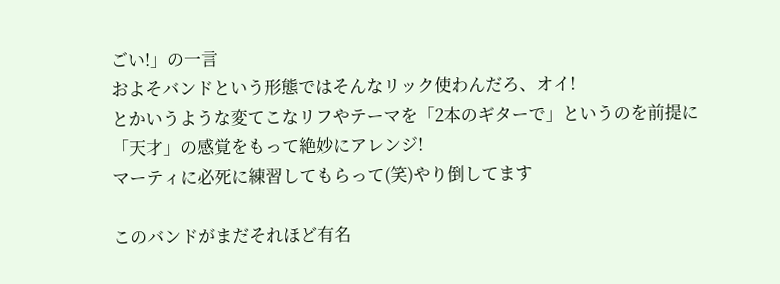ごい!」の一言
およそバンドという形態ではそんなリック使わんだろ、オイ!
とかいうような変てこなリフやテーマを「2本のギターで」というのを前提に
「天才」の感覚をもって絶妙にアレンジ!
マーティに必死に練習してもらって(笑)やり倒してます

このバンドがまだそれほど有名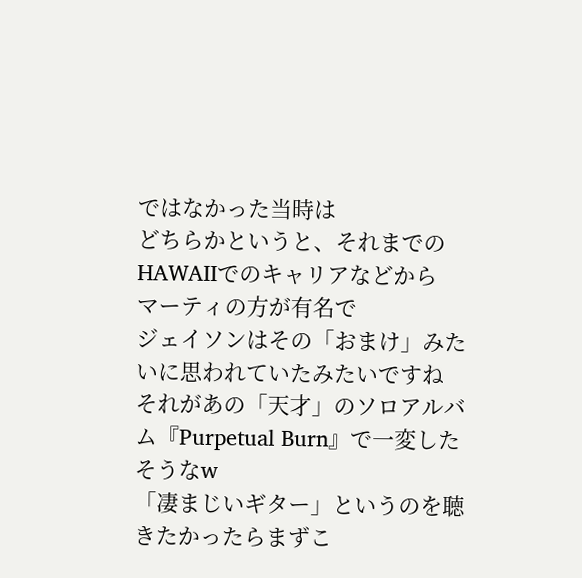ではなかった当時は
どちらかというと、それまでのHAWAIIでのキャリアなどから
マーティの方が有名で
ジェイソンはその「おまけ」みたいに思われていたみたいですね
それがあの「天才」のソロアルバム『Purpetual Burn』で一変したそうなw
「凄まじいギター」というのを聴きたかったらまずこ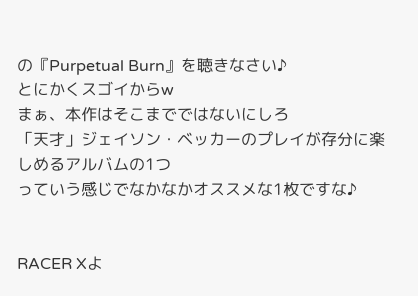の『Purpetual Burn』を聴きなさい♪
とにかくスゴイからw
まぁ、本作はそこまでではないにしろ
「天才」ジェイソン・ベッカーのプレイが存分に楽しめるアルバムの1つ
っていう感じでなかなかオススメな1枚ですな♪


RACER Xよ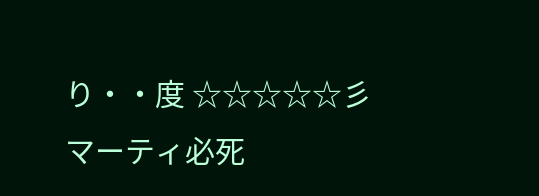り・・度 ☆☆☆☆☆彡
マーティ必死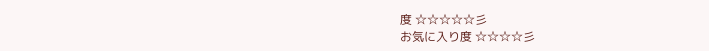度 ☆☆☆☆☆彡
お気に入り度 ☆☆☆☆彡